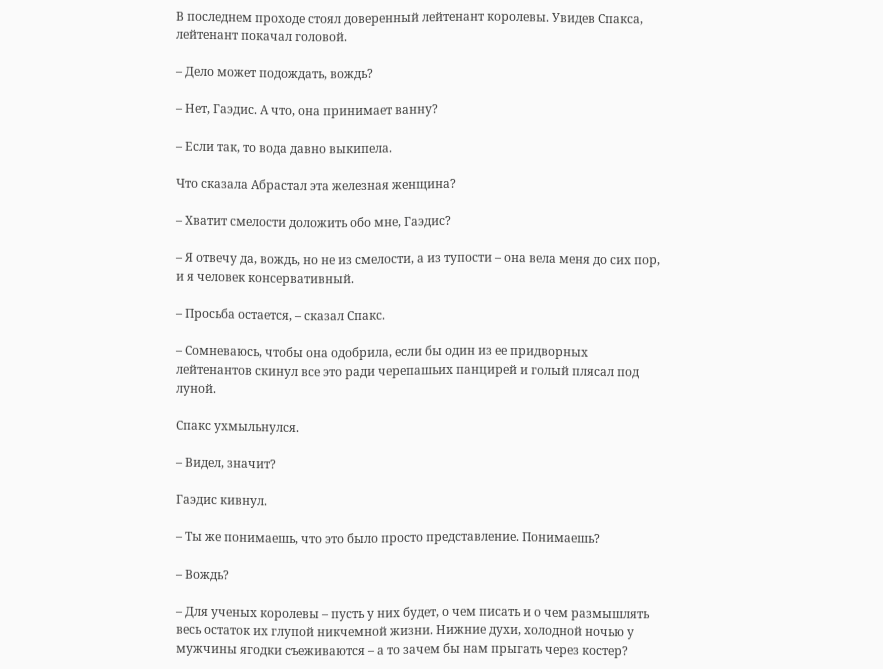В последнем проходе стоял доверенный лейтенант королевы. Увидев Спакса, лейтенант покачал головой.

– Дело может подождать, вождь?

– Нет, Гаэдис. А что, она принимает ванну?

– Если так, то вода давно выкипела.

Что сказала Абрастал эта железная женщина?

– Хватит смелости доложить обо мне, Гаэдис?

– Я отвечу да, вождь, но не из смелости, а из тупости – она вела меня до сих пор, и я человек консервативный.

– Просьба остается, – сказал Спакс.

– Сомневаюсь, чтобы она одобрила, если бы один из ее придворных лейтенантов скинул все это ради черепашьих панцирей и голый плясал под луной.

Спакс ухмыльнулся.

– Видел, значит?

Гаэдис кивнул.

– Ты же понимаешь, что это было просто представление. Понимаешь?

– Вождь?

– Для ученых королевы – пусть у них будет, о чем писать и о чем размышлять весь остаток их глупой никчемной жизни. Нижние духи, холодной ночью у мужчины ягодки съеживаются – а то зачем бы нам прыгать через костер?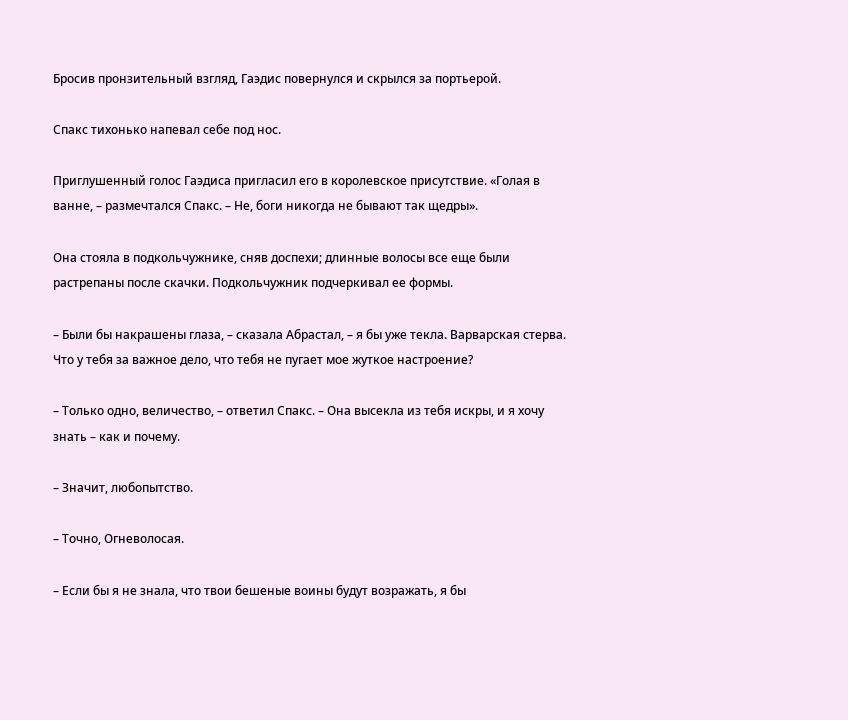Бросив пронзительный взгляд, Гаэдис повернулся и скрылся за портьерой.

Спакс тихонько напевал себе под нос.

Приглушенный голос Гаэдиса пригласил его в королевское присутствие. «Голая в ванне, – размечтался Спакс. – Не, боги никогда не бывают так щедры».

Она стояла в подкольчужнике, сняв доспехи; длинные волосы все еще были растрепаны после скачки. Подкольчужник подчеркивал ее формы.

– Были бы накрашены глаза, – сказала Абрастал, – я бы уже текла. Варварская стерва. Что у тебя за важное дело, что тебя не пугает мое жуткое настроение?

– Только одно, величество, – ответил Спакс. – Она высекла из тебя искры, и я хочу знать – как и почему.

– Значит, любопытство.

– Точно, Огневолосая.

– Если бы я не знала, что твои бешеные воины будут возражать, я бы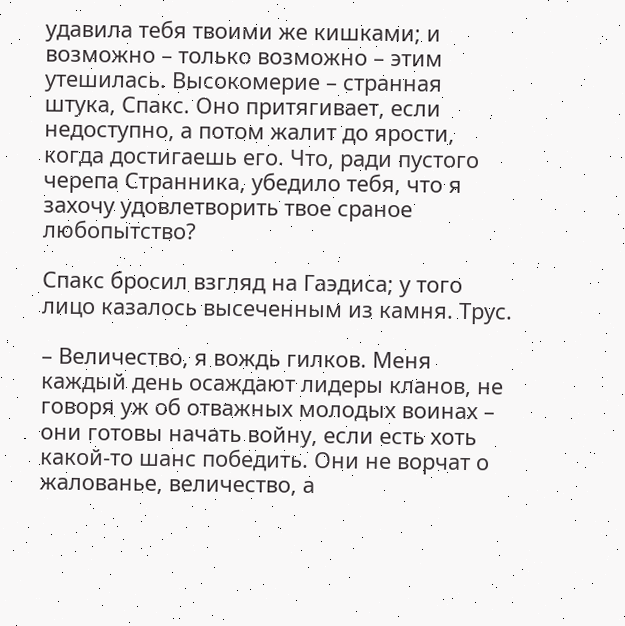удавила тебя твоими же кишками; и возможно – только возможно – этим утешилась. Высокомерие – странная штука, Спакс. Оно притягивает, если недоступно, а потом жалит до ярости, когда достигаешь его. Что, ради пустого черепа Странника, убедило тебя, что я захочу удовлетворить твое сраное любопытство?

Спакс бросил взгляд на Гаэдиса; у того лицо казалось высеченным из камня. Трус.

– Величество, я вождь гилков. Меня каждый день осаждают лидеры кланов, не говоря уж об отважных молодых воинах – они готовы начать войну, если есть хоть какой-то шанс победить. Они не ворчат о жалованье, величество, а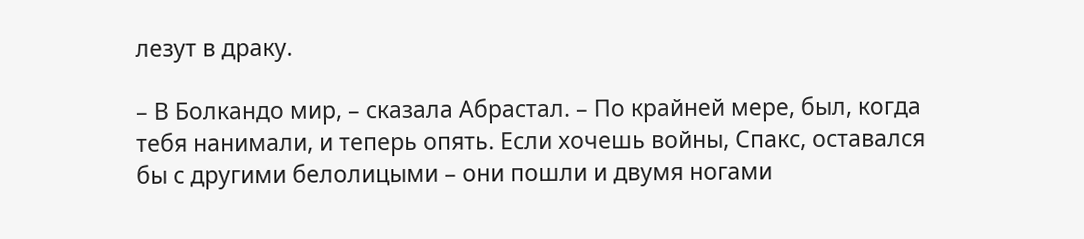лезут в драку.

– В Болкандо мир, – сказала Абрастал. – По крайней мере, был, когда тебя нанимали, и теперь опять. Если хочешь войны, Спакс, оставался бы с другими белолицыми – они пошли и двумя ногами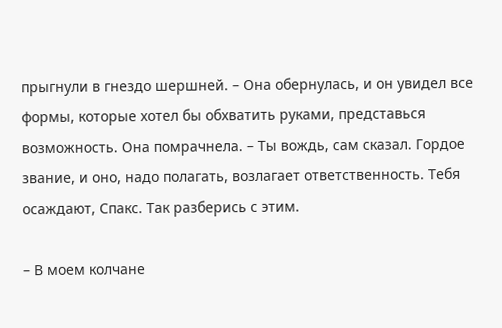прыгнули в гнездо шершней. – Она обернулась, и он увидел все формы, которые хотел бы обхватить руками, представься возможность. Она помрачнела. – Ты вождь, сам сказал. Гордое звание, и оно, надо полагать, возлагает ответственность. Тебя осаждают, Спакс. Так разберись с этим.

– В моем колчане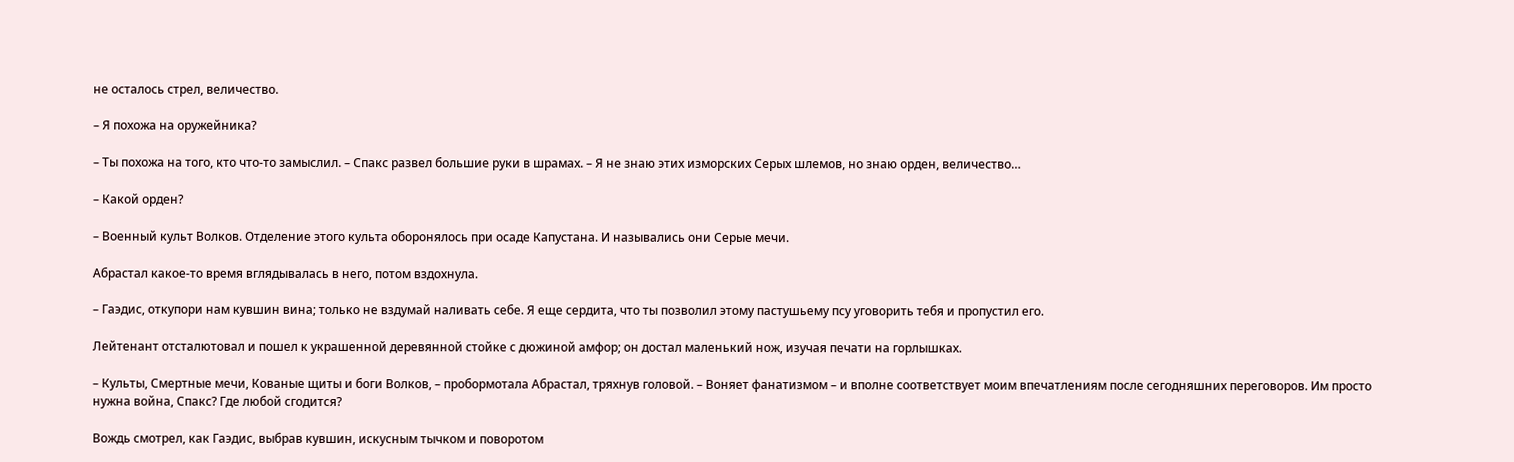не осталось стрел, величество.

– Я похожа на оружейника?

– Ты похожа на того, кто что-то замыслил. – Спакс развел большие руки в шрамах. – Я не знаю этих изморских Серых шлемов, но знаю орден, величество…

– Какой орден?

– Военный культ Волков. Отделение этого культа оборонялось при осаде Капустана. И назывались они Серые мечи.

Абрастал какое-то время вглядывалась в него, потом вздохнула.

– Гаэдис, откупори нам кувшин вина; только не вздумай наливать себе. Я еще сердита, что ты позволил этому пастушьему псу уговорить тебя и пропустил его.

Лейтенант отсталютовал и пошел к украшенной деревянной стойке с дюжиной амфор; он достал маленький нож, изучая печати на горлышках.

– Культы, Смертные мечи, Кованые щиты и боги Волков, – пробормотала Абрастал, тряхнув головой. – Воняет фанатизмом – и вполне соответствует моим впечатлениям после сегодняшних переговоров. Им просто нужна война, Спакс? Где любой сгодится?

Вождь смотрел, как Гаэдис, выбрав кувшин, искусным тычком и поворотом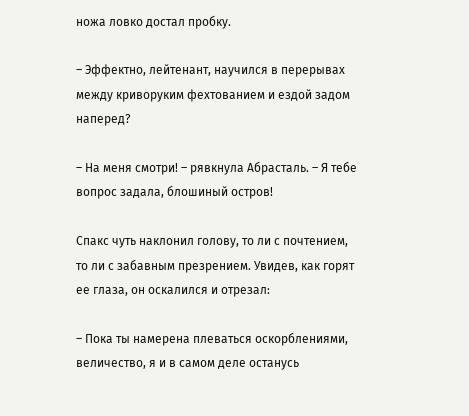ножа ловко достал пробку.

– Эффектно, лейтенант, научился в перерывах между криворуким фехтованием и ездой задом наперед?

– На меня смотри! – рявкнула Абрасталь. – Я тебе вопрос задала, блошиный остров!

Спакс чуть наклонил голову, то ли с почтением, то ли с забавным презрением. Увидев, как горят ее глаза, он оскалился и отрезал:

– Пока ты намерена плеваться оскорблениями, величество, я и в самом деле останусь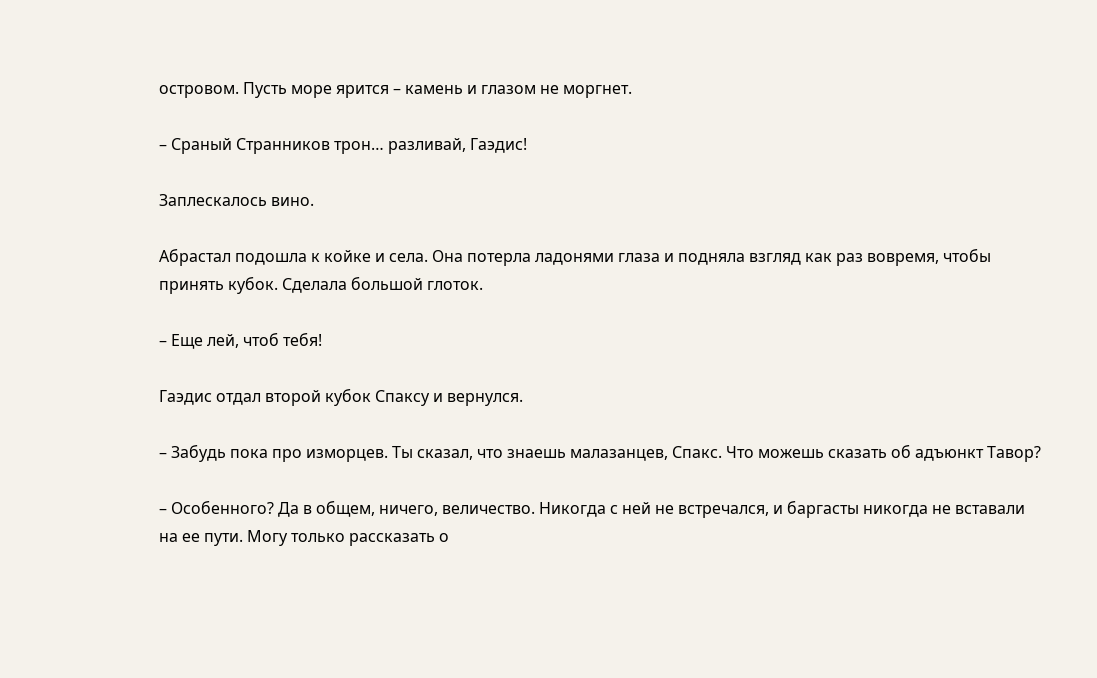островом. Пусть море ярится – камень и глазом не моргнет.

– Сраный Странников трон… разливай, Гаэдис!

Заплескалось вино.

Абрастал подошла к койке и села. Она потерла ладонями глаза и подняла взгляд как раз вовремя, чтобы принять кубок. Сделала большой глоток.

– Еще лей, чтоб тебя!

Гаэдис отдал второй кубок Спаксу и вернулся.

– Забудь пока про изморцев. Ты сказал, что знаешь малазанцев, Спакс. Что можешь сказать об адъюнкт Тавор?

– Особенного? Да в общем, ничего, величество. Никогда с ней не встречался, и баргасты никогда не вставали на ее пути. Могу только рассказать о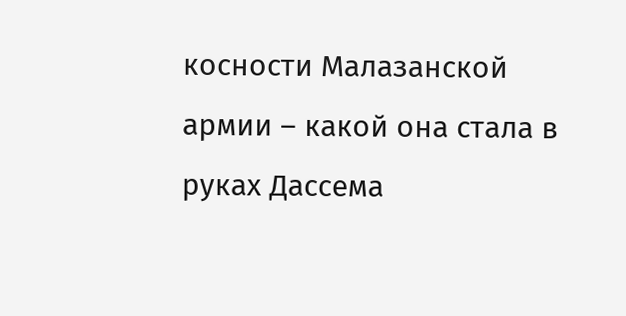косности Малазанской армии – какой она стала в руках Дассема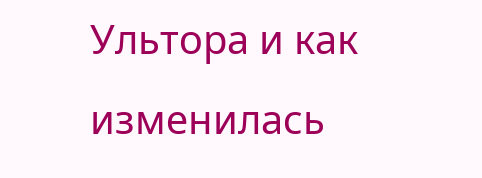Ультора и как изменилась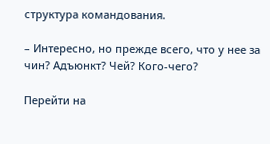структура командования.

– Интересно, но прежде всего, что у нее за чин? Адъюнкт? Чей? Кого-чего?

Перейти на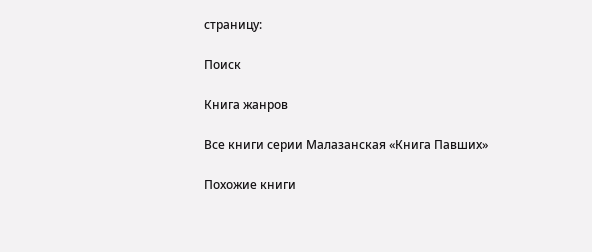страницу:

Поиск

Книга жанров

Все книги серии Малазанская «Книга Павших»

Похожие книги